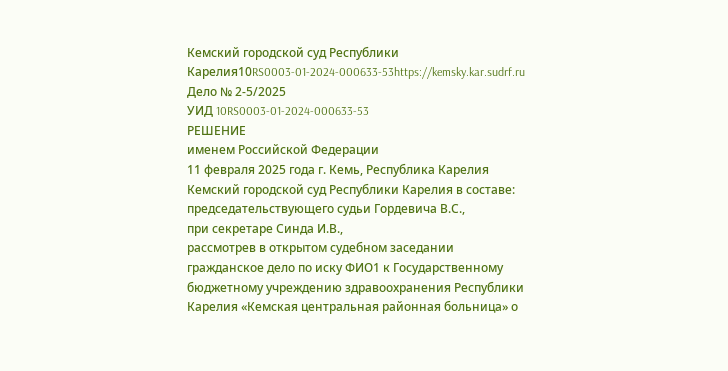Кемский городской суд Республики Карелия10RS0003-01-2024-000633-53https://kemsky.kar.sudrf.ru
Дело № 2-5/2025
УИД 10RS0003-01-2024-000633-53
РЕШЕНИЕ
именем Российской Федерации
11 февраля 2025 года г. Кемь, Республика Карелия
Кемский городской суд Республики Карелия в составе:
председательствующего судьи Гордевича В.С.,
при секретаре Синда И.В.,
рассмотрев в открытом судебном заседании гражданское дело по иску ФИО1 к Государственному бюджетному учреждению здравоохранения Республики Карелия «Кемская центральная районная больница» о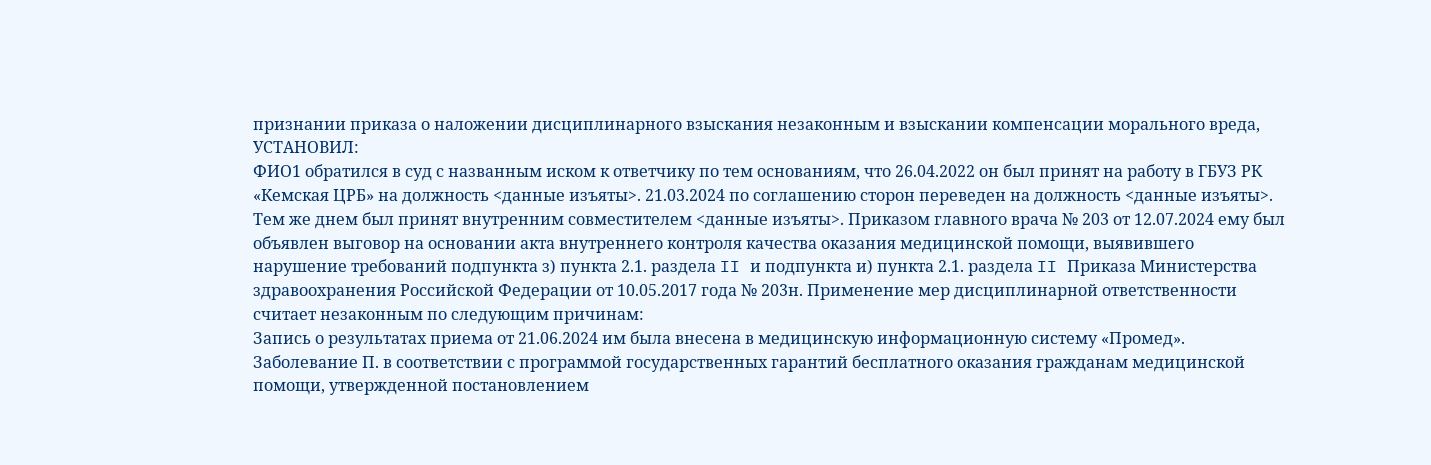признании приказа о наложении дисциплинарного взыскания незаконным и взыскании компенсации морального вреда,
УСТАНОВИЛ:
ФИО1 обратился в суд с названным иском к ответчику по тем основаниям, что 26.04.2022 он был принят на работу в ГБУЗ РК «Кемская ЦРБ» на должность <данные изъяты>. 21.03.2024 по соглашению сторон переведен на должность <данные изъяты>. Тем же днем был принят внутренним совместителем <данные изъяты>. Приказом главного врача № 203 от 12.07.2024 ему был объявлен выговор на основании акта внутреннего контроля качества оказания медицинской помощи, выявившего нарушение требований подпункта з) пункта 2.1. раздела II и подпункта и) пункта 2.1. раздела II Приказа Министерства здравоохранения Российской Федерации от 10.05.2017 года № 203н. Применение мер дисциплинарной ответственности считает незаконным по следующим причинам:
Запись о результатах приема от 21.06.2024 им была внесена в медицинскую информационную систему «Промед». Заболевание П. в соответствии с программой государственных гарантий бесплатного оказания гражданам медицинской помощи, утвержденной постановлением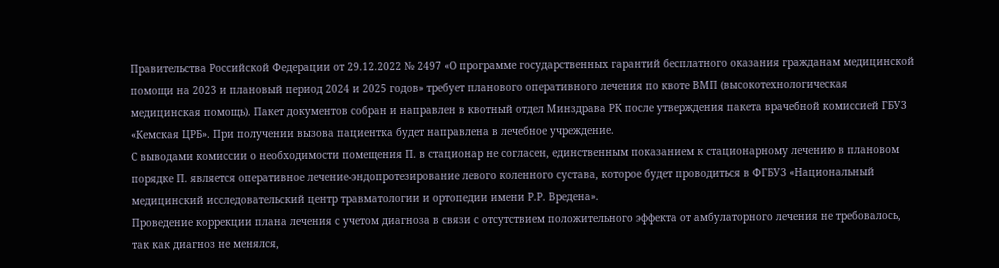Правительства Российской Федерации от 29.12.2022 № 2497 «О программе государственных гарантий бесплатного оказания гражданам медицинской помощи на 2023 и плановый период 2024 и 2025 годов» требует планового оперативного лечения по квоте ВМП (высокотехнологическая медицинская помощь). Пакет документов собран и направлен в квотный отдел Минздрава РК после утверждения пакета врачебной комиссией ГБУЗ «Кемская ЦРБ». При получении вызова пациентка будет направлена в лечебное учреждение.
С выводами комиссии о необходимости помещения П. в стационар не согласен, единственным показанием к стационарному лечению в плановом порядке П. является оперативное лечение-эндопротезирование левого коленного сустава, которое будет проводиться в ФГБУЗ «Национальный медицинский исследовательский центр травматологии и ортопедии имени Р.Р. Вредена».
Проведение коррекции плана лечения с учетом диагноза в связи с отсутствием положительного эффекта от амбулаторного лечения не требовалось, так как диагноз не менялся,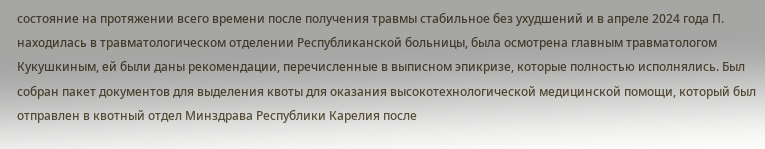состояние на протяжении всего времени после получения травмы стабильное без ухудшений и в апреле 2024 года П. находилась в травматологическом отделении Республиканской больницы, была осмотрена главным травматологом Кукушкиным, ей были даны рекомендации, перечисленные в выписном эпикризе, которые полностью исполнялись. Был собран пакет документов для выделения квоты для оказания высокотехнологической медицинской помощи, который был отправлен в квотный отдел Минздрава Республики Карелия после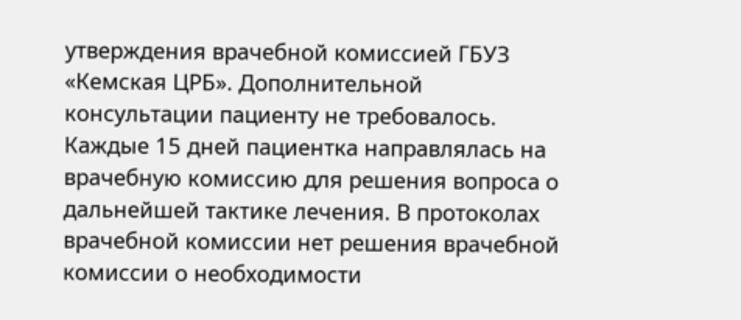утверждения врачебной комиссией ГБУЗ «Кемская ЦРБ». Дополнительной консультации пациенту не требовалось. Каждые 15 дней пациентка направлялась на врачебную комиссию для решения вопроса о дальнейшей тактике лечения. В протоколах врачебной комиссии нет решения врачебной комиссии о необходимости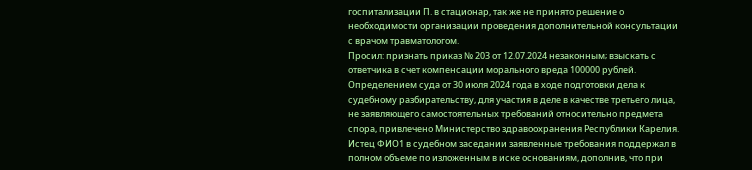госпитализации П. в стационар, так же не принято решение о необходимости организации проведения дополнительной консультации с врачом травматологом.
Просил: признать приказ № 203 от 12.07.2024 незаконным; взыскать с ответчика в счет компенсации морального вреда 100000 рублей.
Определением суда от 30 июля 2024 года в ходе подготовки дела к судебному разбирательству, для участия в деле в качестве третьего лица, не заявляющего самостоятельных требований относительно предмета спора, привлечено Министерство здравоохранения Республики Карелия.
Истец ФИО1 в судебном заседании заявленные требования поддержал в полном объеме по изложенным в иске основаниям, дополнив, что при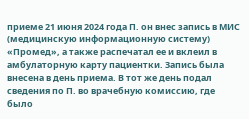приеме 21 июня 2024 года П. он внес запись в МИС (медицинскую информационную систему) «Промед», а также распечатал ее и вклеил в амбулаторную карту пациентки. Запись была внесена в день приема. В тот же день подал сведения по П. во врачебную комиссию, где было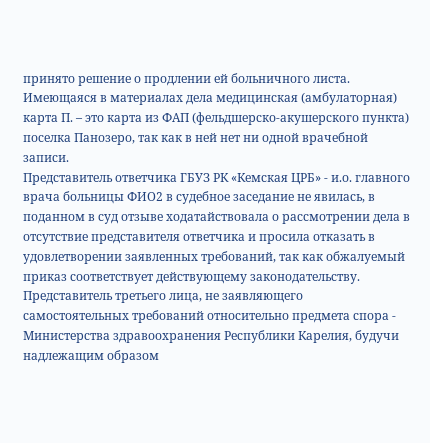принято решение о продлении ей больничного листа. Имеющаяся в материалах дела медицинская (амбулаторная) карта П. – это карта из ФАП (фельдшерско-акушерского пункта) поселка Панозеро, так как в ней нет ни одной врачебной записи.
Представитель ответчика ГБУЗ РК «Кемская ЦРБ» - и.о. главного врача больницы ФИО2 в судебное заседание не явилась, в поданном в суд отзыве ходатайствовала о рассмотрении дела в отсутствие представителя ответчика и просила отказать в удовлетворении заявленных требований, так как обжалуемый приказ соответствует действующему законодательству.
Представитель третьего лица, не заявляющего самостоятельных требований относительно предмета спора - Министерства здравоохранения Республики Карелия, будучи надлежащим образом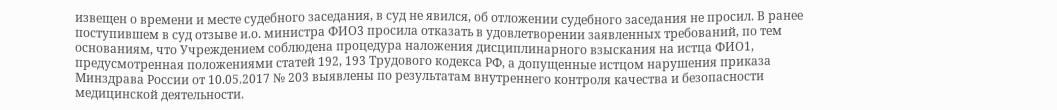извещен о времени и месте судебного заседания, в суд не явился, об отложении судебного заседания не просил. В ранее поступившем в суд отзыве и.о. министра ФИО3 просила отказать в удовлетворении заявленных требований, по тем основаниям, что Учреждением соблюдена процедура наложения дисциплинарного взыскания на истца ФИО1, предусмотренная положениями статей 192, 193 Трудового кодекса РФ, а допущенные истцом нарушения приказа Минздрава России от 10.05.2017 № 203 выявлены по результатам внутреннего контроля качества и безопасности медицинской деятельности.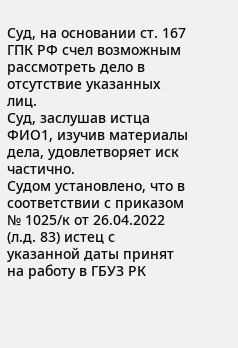Суд, на основании ст. 167 ГПК РФ счел возможным рассмотреть дело в отсутствие указанных лиц.
Суд, заслушав истца ФИО1, изучив материалы дела, удовлетворяет иск частично.
Судом установлено, что в соответствии с приказом № 1025/к от 26.04.2022 (л.д. 83) истец с указанной даты принят на работу в ГБУЗ РК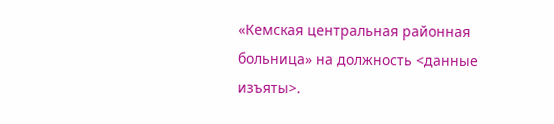«Кемская центральная районная больница» на должность <данные изъяты>.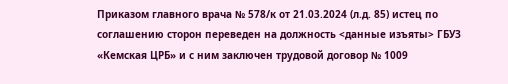Приказом главного врача № 578/к от 21.03.2024 (л.д. 85) истец по соглашению сторон переведен на должность <данные изъяты> ГБУЗ «Кемская ЦРБ» и с ним заключен трудовой договор № 1009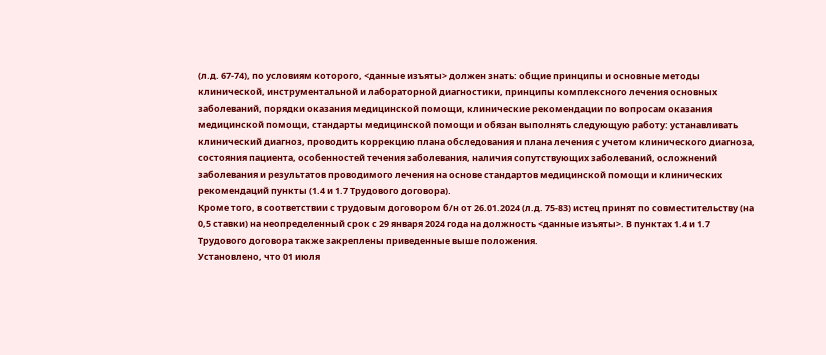(л.д. 67-74), по условиям которого, <данные изъяты> должен знать: общие принципы и основные методы клинической, инструментальной и лабораторной диагностики, принципы комплексного лечения основных заболеваний, порядки оказания медицинской помощи, клинические рекомендации по вопросам оказания медицинской помощи, стандарты медицинской помощи и обязан выполнять следующую работу: устанавливать клинический диагноз, проводить коррекцию плана обследования и плана лечения с учетом клинического диагноза, состояния пациента, особенностей течения заболевания, наличия сопутствующих заболеваний, осложнений заболевания и результатов проводимого лечения на основе стандартов медицинской помощи и клинических рекомендаций пункты (1.4 и 1.7 Трудового договора).
Кроме того, в соответствии с трудовым договором б/н от 26.01.2024 (л.д. 75-83) истец принят по совместительству (на 0,5 ставки) на неопределенный срок с 29 января 2024 года на должность <данные изъяты>. В пунктах 1.4 и 1.7 Трудового договора также закреплены приведенные выше положения.
Установлено, что 01 июля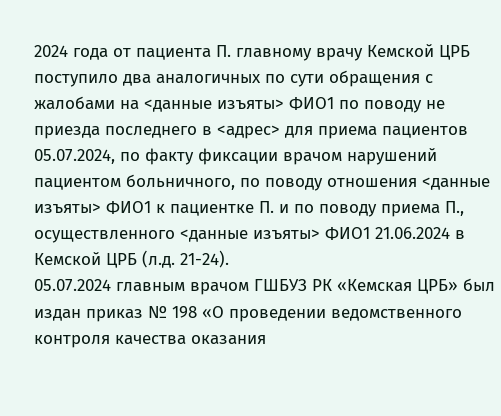2024 года от пациента П. главному врачу Кемской ЦРБ поступило два аналогичных по сути обращения с жалобами на <данные изъяты> ФИО1 по поводу не приезда последнего в <адрес> для приема пациентов 05.07.2024, по факту фиксации врачом нарушений пациентом больничного, по поводу отношения <данные изъяты> ФИО1 к пациентке П. и по поводу приема П., осуществленного <данные изъяты> ФИО1 21.06.2024 в Кемской ЦРБ (л.д. 21-24).
05.07.2024 главным врачом ГШБУЗ РК «Кемская ЦРБ» был издан приказ № 198 «О проведении ведомственного контроля качества оказания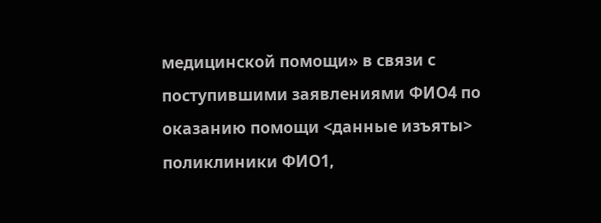медицинской помощи» в связи с поступившими заявлениями ФИО4 по оказанию помощи <данные изъяты> поликлиники ФИО1,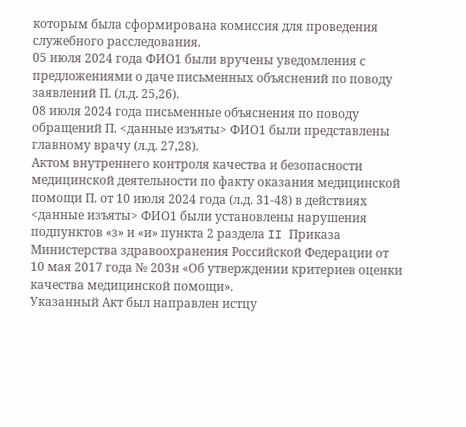которым была сформирована комиссия для проведения служебного расследования.
05 июля 2024 года ФИО1 были вручены уведомления с предложениями о даче письменных объяснений по поводу заявлений П. (л.д. 25,26).
08 июля 2024 года письменные объяснения по поводу обращений П. <данные изъяты> ФИО1 были представлены главному врачу (л.д. 27,28).
Актом внутреннего контроля качества и безопасности медицинской деятельности по факту оказания медицинской помощи П. от 10 июля 2024 года (л.д. 31-48) в действиях <данные изъяты> ФИО1 были установлены нарушения подпунктов «з» и «и» пункта 2 раздела II Приказа Министерства здравоохранения Российской Федерации от 10 мая 2017 года № 203н «Об утверждении критериев оценки качества медицинской помощи».
Указанный Акт был направлен истцу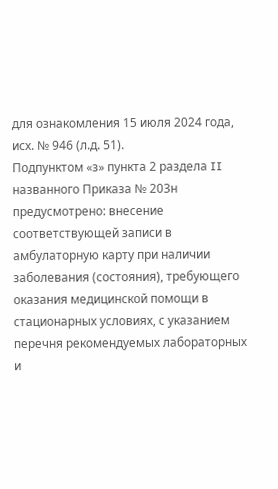для ознакомления 15 июля 2024 года, исх. № 946 (л.д. 51).
Подпунктом «з» пункта 2 раздела II названного Приказа № 203н предусмотрено: внесение соответствующей записи в амбулаторную карту при наличии заболевания (состояния), требующего оказания медицинской помощи в стационарных условиях, с указанием перечня рекомендуемых лабораторных и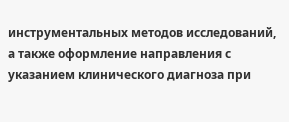инструментальных методов исследований, а также оформление направления с указанием клинического диагноза при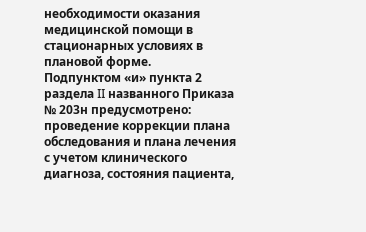необходимости оказания медицинской помощи в стационарных условиях в плановой форме.
Подпунктом «и» пункта 2 раздела II названного Приказа № 203н предусмотрено: проведение коррекции плана обследования и плана лечения с учетом клинического диагноза, состояния пациента,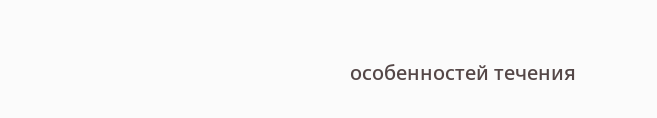особенностей течения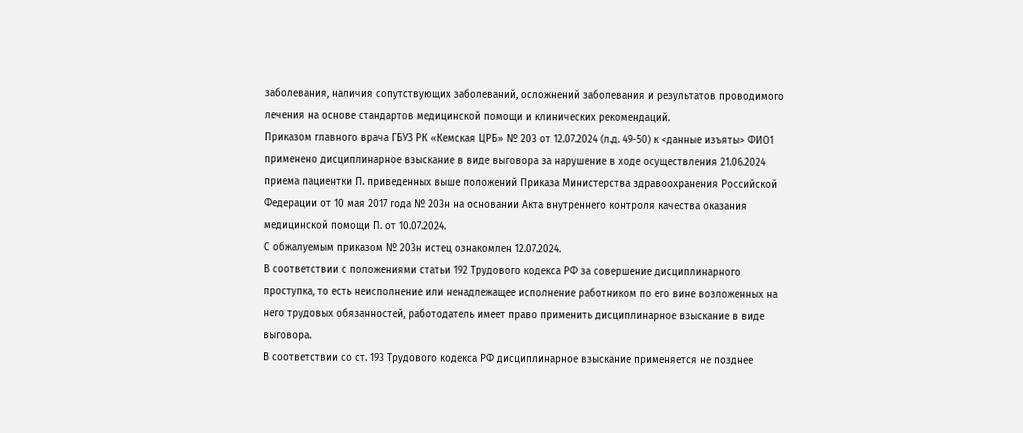заболевания, наличия сопутствующих заболеваний, осложнений заболевания и результатов проводимого лечения на основе стандартов медицинской помощи и клинических рекомендаций.
Приказом главного врача ГБУЗ РК «Кемская ЦРБ» № 203 от 12.07.2024 (л.д. 49-50) к <данные изъяты> ФИО1 применено дисциплинарное взыскание в виде выговора за нарушение в ходе осуществления 21.06.2024 приема пациентки П. приведенных выше положений Приказа Министерства здравоохранения Российской Федерации от 10 мая 2017 года № 203н на основании Акта внутреннего контроля качества оказания медицинской помощи П. от 10.07.2024.
С обжалуемым приказом № 203н истец ознакомлен 12.07.2024.
В соответствии с положениями статьи 192 Трудового кодекса РФ за совершение дисциплинарного проступка, то есть неисполнение или ненадлежащее исполнение работником по его вине возложенных на него трудовых обязанностей, работодатель имеет право применить дисциплинарное взыскание в виде выговора.
В соответствии со ст. 193 Трудового кодекса РФ дисциплинарное взыскание применяется не позднее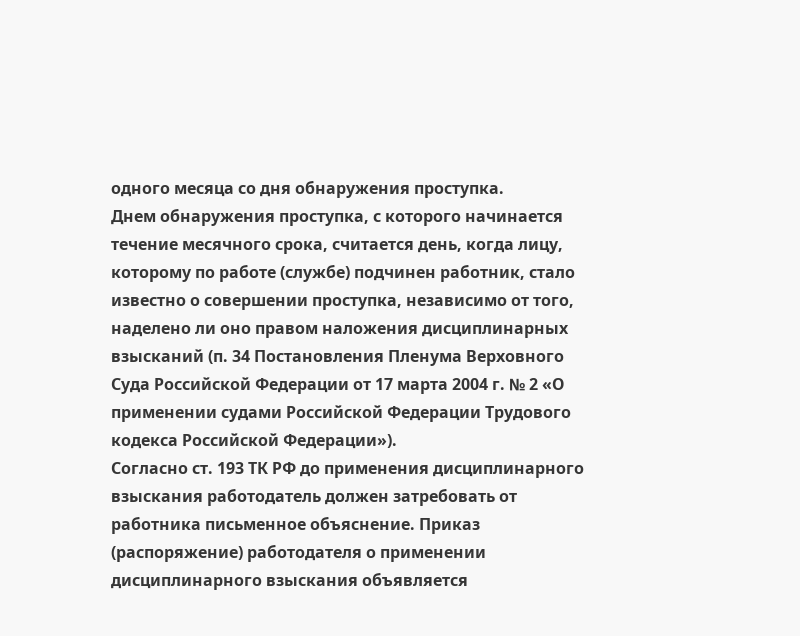одного месяца со дня обнаружения проступка.
Днем обнаружения проступка, с которого начинается течение месячного срока, считается день, когда лицу, которому по работе (службе) подчинен работник, стало известно о совершении проступка, независимо от того, наделено ли оно правом наложения дисциплинарных взысканий (п. 34 Постановления Пленума Верховного Суда Российской Федерации от 17 марта 2004 г. № 2 «О применении судами Российской Федерации Трудового кодекса Российской Федерации»).
Согласно ст. 193 ТК РФ до применения дисциплинарного взыскания работодатель должен затребовать от работника письменное объяснение. Приказ (распоряжение) работодателя о применении дисциплинарного взыскания объявляется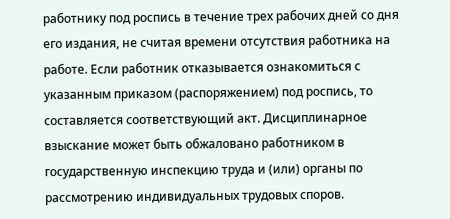работнику под роспись в течение трех рабочих дней со дня его издания, не считая времени отсутствия работника на работе. Если работник отказывается ознакомиться с указанным приказом (распоряжением) под роспись, то составляется соответствующий акт. Дисциплинарное взыскание может быть обжаловано работником в государственную инспекцию труда и (или) органы по рассмотрению индивидуальных трудовых споров.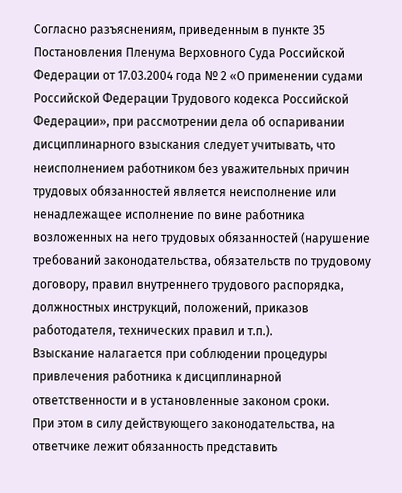Согласно разъяснениям, приведенным в пункте 35 Постановления Пленума Верховного Суда Российской Федерации от 17.03.2004 года № 2 «О применении судами Российской Федерации Трудового кодекса Российской Федерации», при рассмотрении дела об оспаривании дисциплинарного взыскания следует учитывать, что неисполнением работником без уважительных причин трудовых обязанностей является неисполнение или ненадлежащее исполнение по вине работника возложенных на него трудовых обязанностей (нарушение требований законодательства, обязательств по трудовому договору, правил внутреннего трудового распорядка, должностных инструкций, положений, приказов работодателя, технических правил и т.п.).
Взыскание налагается при соблюдении процедуры привлечения работника к дисциплинарной ответственности и в установленные законом сроки.
При этом в силу действующего законодательства, на ответчике лежит обязанность представить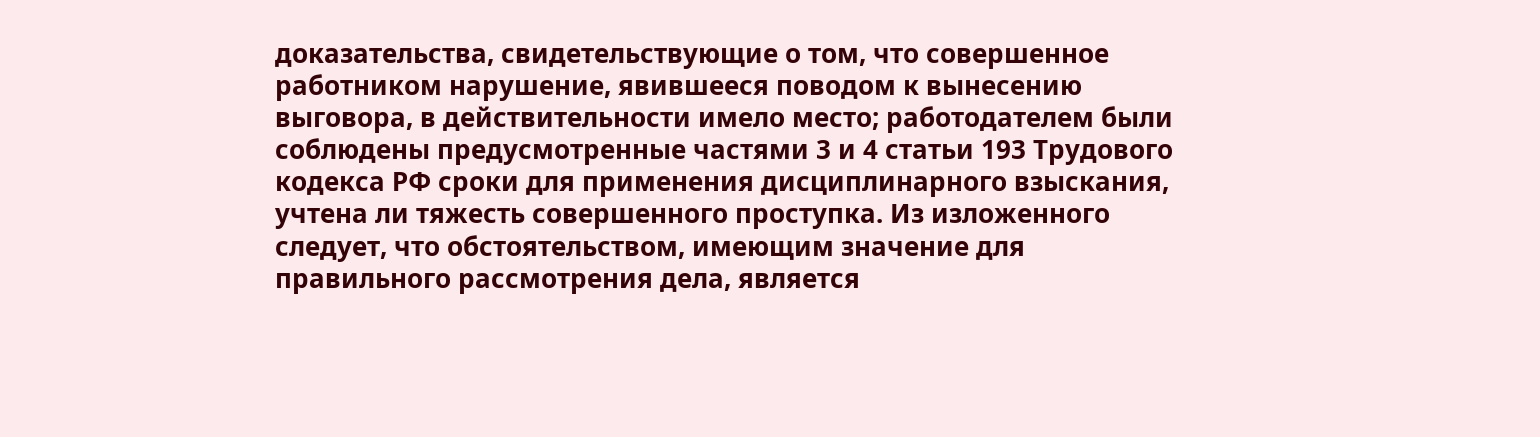доказательства, свидетельствующие о том, что совершенное работником нарушение, явившееся поводом к вынесению выговора, в действительности имело место; работодателем были соблюдены предусмотренные частями 3 и 4 статьи 193 Трудового кодекса РФ сроки для применения дисциплинарного взыскания, учтена ли тяжесть совершенного проступка. Из изложенного следует, что обстоятельством, имеющим значение для правильного рассмотрения дела, является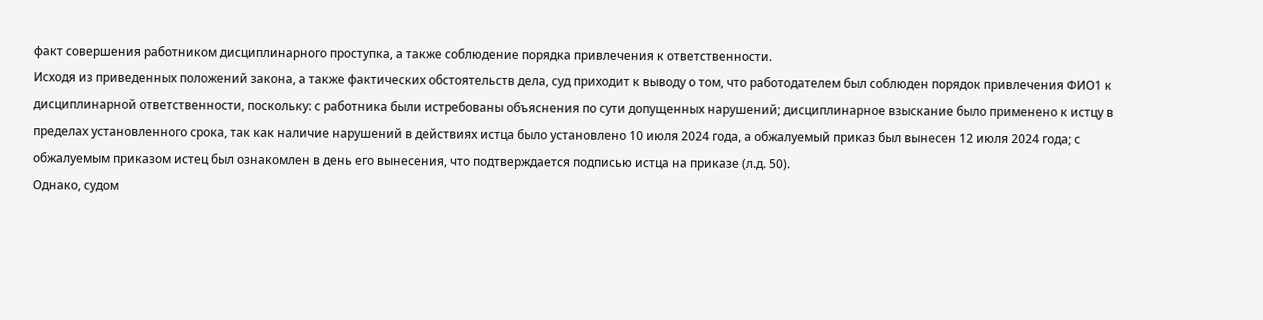факт совершения работником дисциплинарного проступка, а также соблюдение порядка привлечения к ответственности.
Исходя из приведенных положений закона, а также фактических обстоятельств дела, суд приходит к выводу о том, что работодателем был соблюден порядок привлечения ФИО1 к дисциплинарной ответственности, поскольку: с работника были истребованы объяснения по сути допущенных нарушений; дисциплинарное взыскание было применено к истцу в пределах установленного срока, так как наличие нарушений в действиях истца было установлено 10 июля 2024 года, а обжалуемый приказ был вынесен 12 июля 2024 года; с обжалуемым приказом истец был ознакомлен в день его вынесения, что подтверждается подписью истца на приказе (л.д. 50).
Однако, судом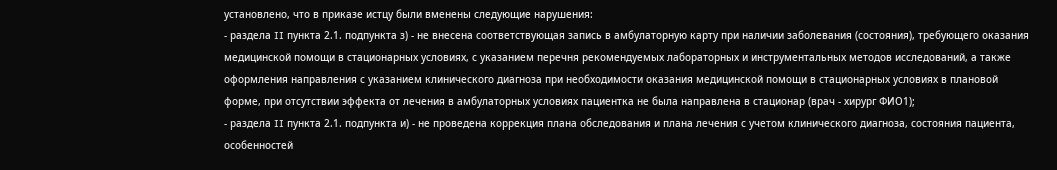установлено, что в приказе истцу были вменены следующие нарушения:
- раздела II пункта 2.1. подпункта з) - не внесена соответствующая запись в амбулаторную карту при наличии заболевания (состояния), требующего оказания медицинской помощи в стационарных условиях, с указанием перечня рекомендуемых лабораторных и инструментальных методов исследований, а также оформления направления с указанием клинического диагноза при необходимости оказания медицинской помощи в стационарных условиях в плановой форме, при отсутствии эффекта от лечения в амбулаторных условиях пациентка не была направлена в стационар (врач - хирург ФИО1);
- раздела II пункта 2.1. подпункта и) - не проведена коррекция плана обследования и плана лечения с учетом клинического диагноза, состояния пациента, особенностей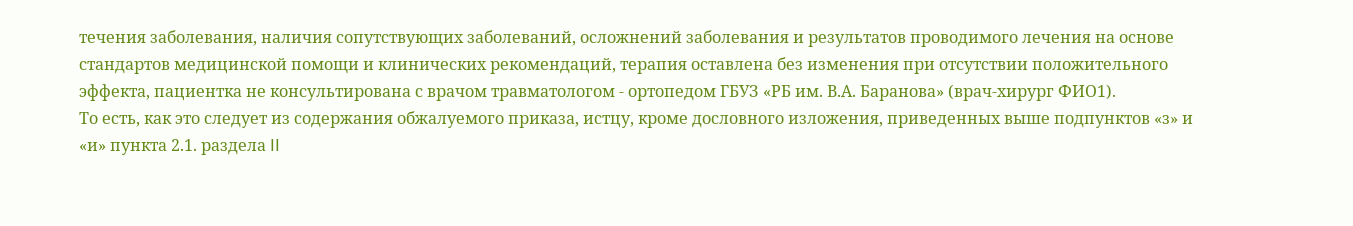течения заболевания, наличия сопутствующих заболеваний, осложнений заболевания и результатов проводимого лечения на основе стандартов медицинской помощи и клинических рекомендаций, терапия оставлена без изменения при отсутствии положительного эффекта, пациентка не консультирована с врачом травматологом - ортопедом ГБУЗ «РБ им. В.А. Баранова» (врач-хирург ФИО1).
То есть, как это следует из содержания обжалуемого приказа, истцу, кроме дословного изложения, приведенных выше подпунктов «з» и «и» пункта 2.1. раздела II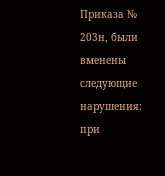Приказа № 203н, были вменены следующие нарушения: при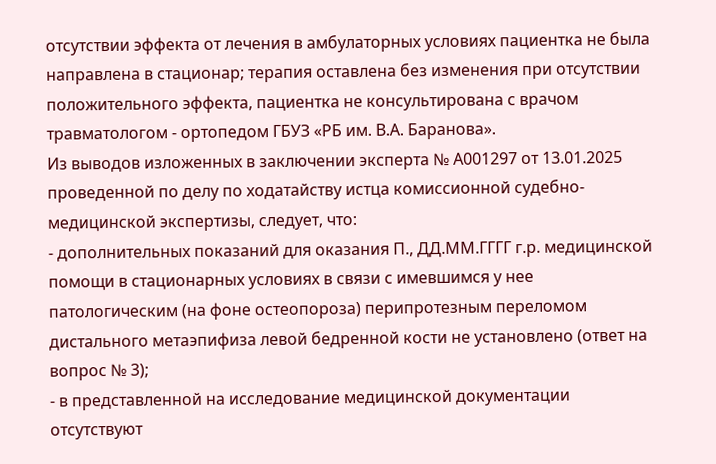отсутствии эффекта от лечения в амбулаторных условиях пациентка не была направлена в стационар; терапия оставлена без изменения при отсутствии положительного эффекта, пациентка не консультирована с врачом травматологом - ортопедом ГБУЗ «РБ им. В.А. Баранова».
Из выводов изложенных в заключении эксперта № А001297 от 13.01.2025 проведенной по делу по ходатайству истца комиссионной судебно-медицинской экспертизы, следует, что:
- дополнительных показаний для оказания П., ДД.ММ.ГГГГ г.р. медицинской помощи в стационарных условиях в связи с имевшимся у нее патологическим (на фоне остеопороза) перипротезным переломом дистального метаэпифиза левой бедренной кости не установлено (ответ на вопрос № 3);
- в представленной на исследование медицинской документации отсутствуют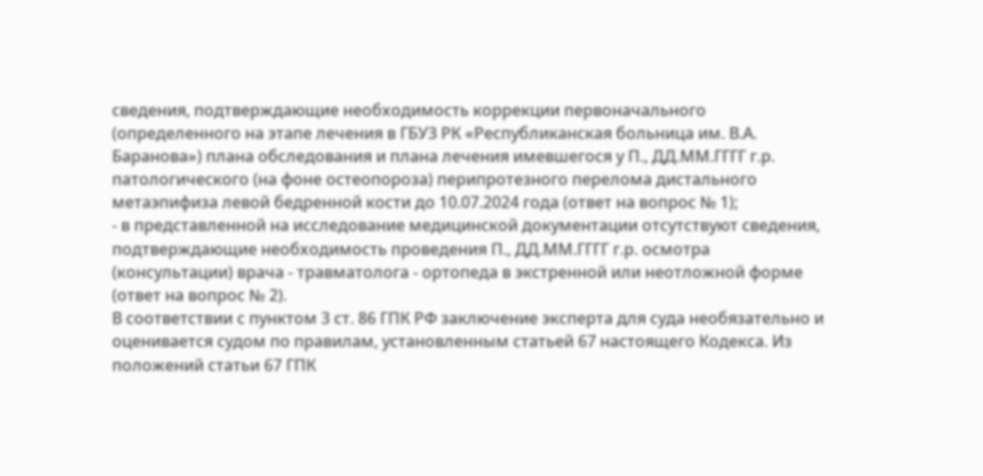сведения, подтверждающие необходимость коррекции первоначального (определенного на этапе лечения в ГБУЗ РК «Республиканская больница им. В.А. Баранова») плана обследования и плана лечения имевшегося у П., ДД.ММ.ГГГГ г.р. патологического (на фоне остеопороза) перипротезного перелома дистального метаэпифиза левой бедренной кости до 10.07.2024 года (ответ на вопрос № 1);
- в представленной на исследование медицинской документации отсутствуют сведения, подтверждающие необходимость проведения П., ДД.ММ.ГГГГ г.р. осмотра (консультации) врача - травматолога - ортопеда в экстренной или неотложной форме (ответ на вопрос № 2).
В соответствии с пунктом 3 ст. 86 ГПК РФ заключение эксперта для суда необязательно и оценивается судом по правилам, установленным статьей 67 настоящего Кодекса. Из положений статьи 67 ГПК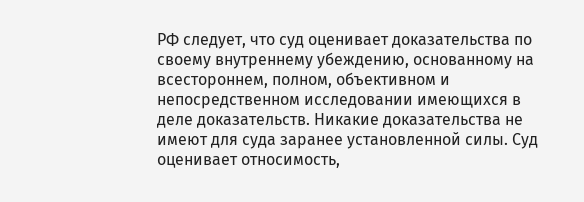РФ следует, что суд оценивает доказательства по своему внутреннему убеждению, основанному на всестороннем, полном, объективном и непосредственном исследовании имеющихся в деле доказательств. Никакие доказательства не имеют для суда заранее установленной силы. Суд оценивает относимость,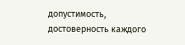допустимость, достоверность каждого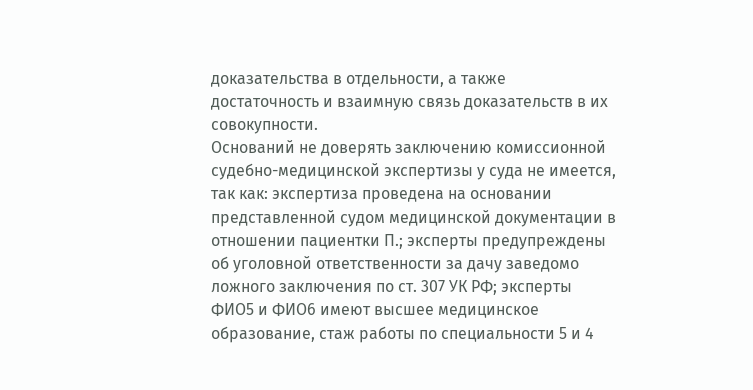доказательства в отдельности, а также достаточность и взаимную связь доказательств в их совокупности.
Оснований не доверять заключению комиссионной судебно-медицинской экспертизы у суда не имеется, так как: экспертиза проведена на основании представленной судом медицинской документации в отношении пациентки П.; эксперты предупреждены об уголовной ответственности за дачу заведомо ложного заключения по ст. 307 УК РФ; эксперты ФИО5 и ФИО6 имеют высшее медицинское образование, стаж работы по специальности 5 и 4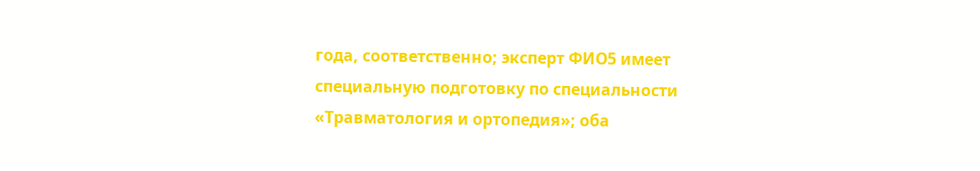года, соответственно; эксперт ФИО5 имеет специальную подготовку по специальности «Травматология и ортопедия»; оба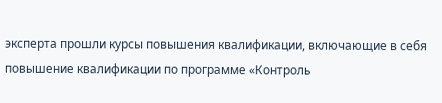эксперта прошли курсы повышения квалификации, включающие в себя повышение квалификации по программе «Контроль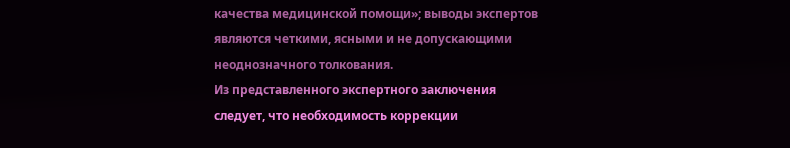качества медицинской помощи»; выводы экспертов являются четкими, ясными и не допускающими неоднозначного толкования.
Из представленного экспертного заключения следует, что необходимость коррекции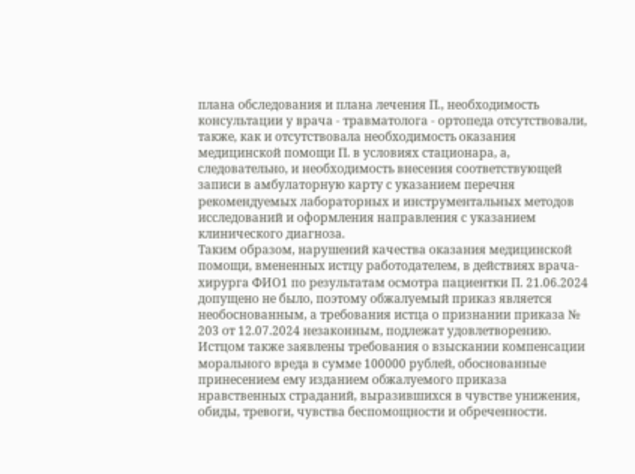плана обследования и плана лечения П., необходимость консультации у врача - травматолога - ортопеда отсутствовали, также, как и отсутствовала необходимость оказания медицинской помощи П. в условиях стационара, а, следовательно, и необходимость внесения соответствующей записи в амбулаторную карту с указанием перечня рекомендуемых лабораторных и инструментальных методов исследований и оформления направления с указанием клинического диагноза.
Таким образом, нарушений качества оказания медицинской помощи, вмененных истцу работодателем, в действиях врача-хирурга ФИО1 по результатам осмотра пациентки П. 21.06.2024 допущено не было, поэтому обжалуемый приказ является необоснованным, а требования истца о признании приказа № 203 от 12.07.2024 незаконным, подлежат удовлетворению.
Истцом также заявлены требования о взыскании компенсации морального вреда в сумме 100000 рублей, обоснованные принесением ему изданием обжалуемого приказа нравственных страданий, выразившихся в чувстве унижения, обиды, тревоги, чувства беспомощности и обреченности.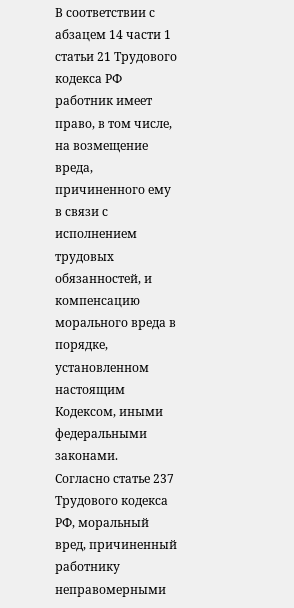В соответствии с абзацем 14 части 1 статьи 21 Трудового кодекса РФ работник имеет право, в том числе, на возмещение вреда, причиненного ему в связи с исполнением трудовых обязанностей, и компенсацию морального вреда в порядке, установленном настоящим Кодексом, иными федеральными законами.
Согласно статье 237 Трудового кодекса РФ, моральный вред, причиненный работнику неправомерными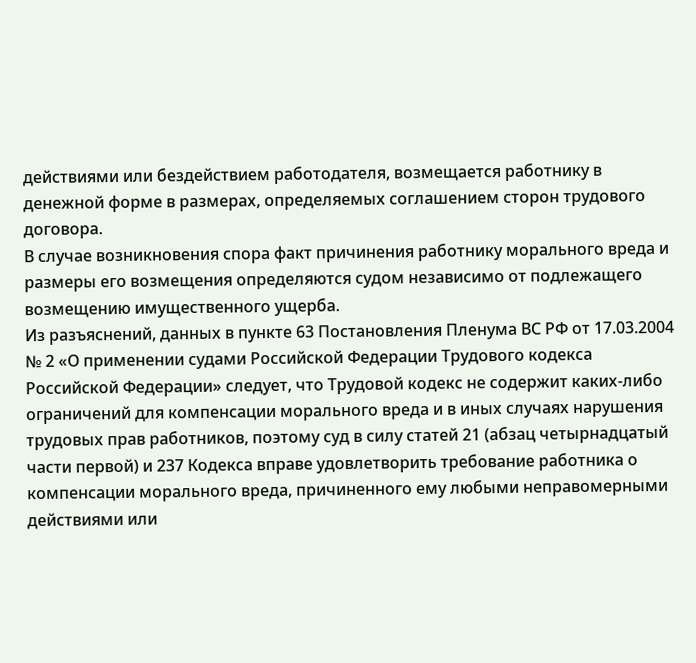действиями или бездействием работодателя, возмещается работнику в денежной форме в размерах, определяемых соглашением сторон трудового договора.
В случае возникновения спора факт причинения работнику морального вреда и размеры его возмещения определяются судом независимо от подлежащего возмещению имущественного ущерба.
Из разъяснений, данных в пункте 63 Постановления Пленума ВС РФ от 17.03.2004 № 2 «О применении судами Российской Федерации Трудового кодекса Российской Федерации» следует, что Трудовой кодекс не содержит каких-либо ограничений для компенсации морального вреда и в иных случаях нарушения трудовых прав работников, поэтому суд в силу статей 21 (абзац четырнадцатый части первой) и 237 Кодекса вправе удовлетворить требование работника о компенсации морального вреда, причиненного ему любыми неправомерными действиями или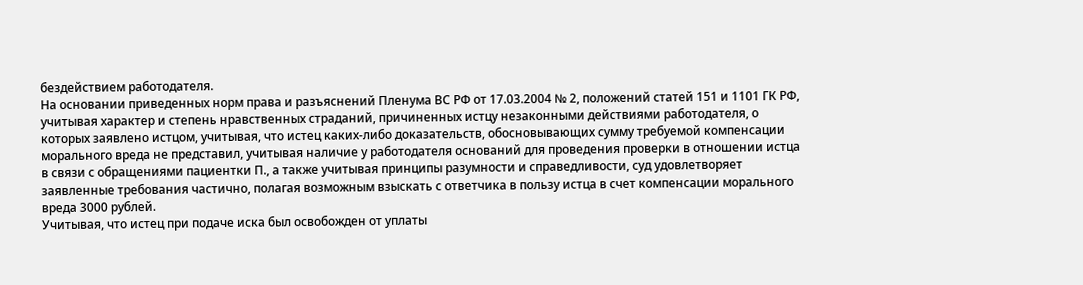бездействием работодателя.
На основании приведенных норм права и разъяснений Пленума ВС РФ от 17.03.2004 № 2, положений статей 151 и 1101 ГК РФ, учитывая характер и степень нравственных страданий, причиненных истцу незаконными действиями работодателя, о которых заявлено истцом, учитывая, что истец каких-либо доказательств, обосновывающих сумму требуемой компенсации морального вреда не представил, учитывая наличие у работодателя оснований для проведения проверки в отношении истца в связи с обращениями пациентки П., а также учитывая принципы разумности и справедливости, суд удовлетворяет заявленные требования частично, полагая возможным взыскать с ответчика в пользу истца в счет компенсации морального вреда 3000 рублей.
Учитывая, что истец при подаче иска был освобожден от уплаты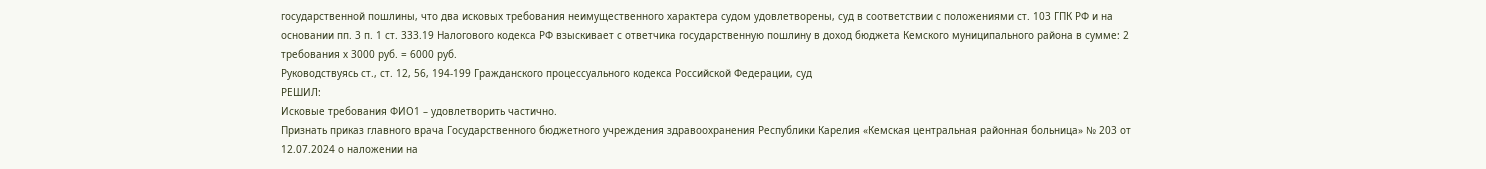государственной пошлины, что два исковых требования неимущественного характера судом удовлетворены, суд в соответствии с положениями ст. 103 ГПК РФ и на основании пп. 3 п. 1 ст. 333.19 Налогового кодекса РФ взыскивает с ответчика государственную пошлину в доход бюджета Кемского муниципального района в сумме: 2 требования х 3000 руб. = 6000 руб.
Руководствуясь ст., ст. 12, 56, 194-199 Гражданского процессуального кодекса Российской Федерации, суд
РЕШИЛ:
Исковые требования ФИО1 – удовлетворить частично.
Признать приказ главного врача Государственного бюджетного учреждения здравоохранения Республики Карелия «Кемская центральная районная больница» № 203 от 12.07.2024 о наложении на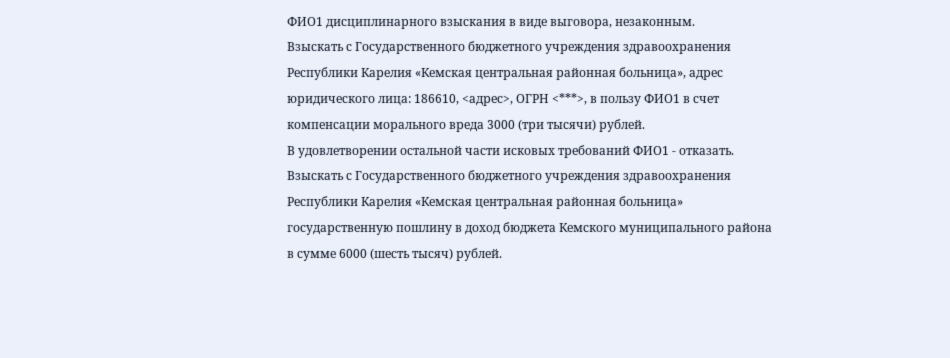ФИО1 дисциплинарного взыскания в виде выговора, незаконным.
Взыскать с Государственного бюджетного учреждения здравоохранения Республики Карелия «Кемская центральная районная больница», адрес юридического лица: 186610, <адрес>, ОГРН <***>, в пользу ФИО1 в счет компенсации морального вреда 3000 (три тысячи) рублей.
В удовлетворении остальной части исковых требований ФИО1 - отказать.
Взыскать с Государственного бюджетного учреждения здравоохранения Республики Карелия «Кемская центральная районная больница» государственную пошлину в доход бюджета Кемского муниципального района в сумме 6000 (шесть тысяч) рублей.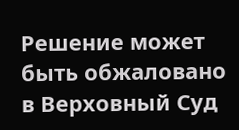Решение может быть обжаловано в Верховный Суд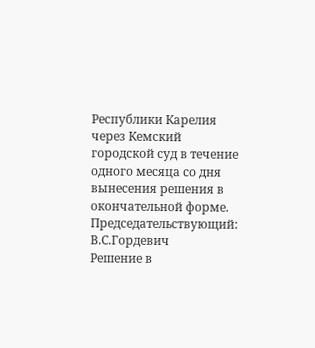Республики Карелия через Кемский городской суд в течение одного месяца со дня вынесения решения в окончательной форме.
Председательствующий: В.С.Гордевич
Решение в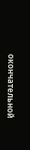окончательной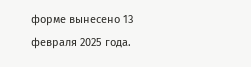форме вынесено 13 февраля 2025 года.